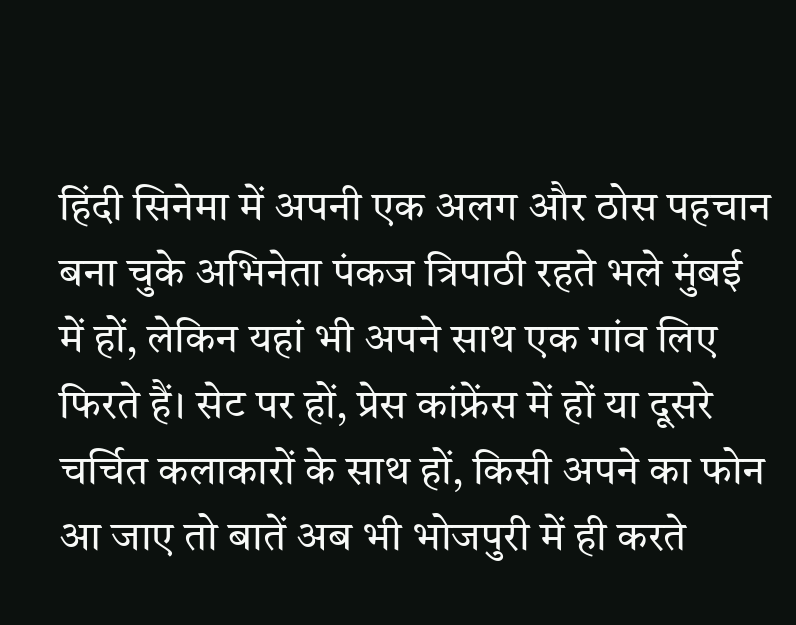हिंदी सिनेमा में अपनी एक अलग और ठोस पहचान बना चुके अभिनेता पंकज त्रिपाठी रहते भले मुंबई में हों, लेकिन यहां भी अपने साथ एक गांव लिए फिरते हैं। सेट पर हों, प्रेस कांफ्रेंस में हों या दूसरे चर्चित कलाकारों के साथ हों, किसी अपने का फोन आ जाए तो बातें अब भी भोजपुरी में ही करते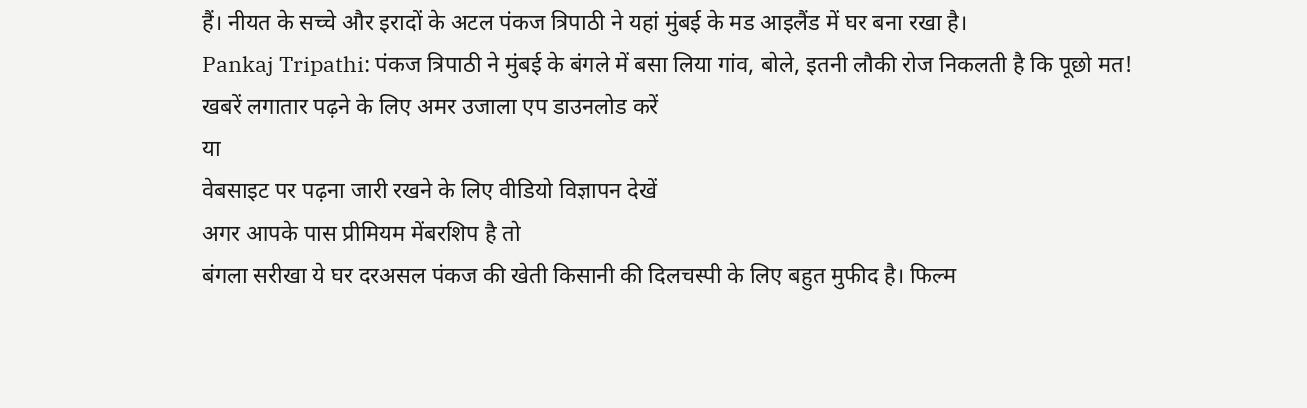हैं। नीयत के सच्चे और इरादों के अटल पंकज त्रिपाठी ने यहां मुंबई के मड आइलैंड में घर बना रखा है।
Pankaj Tripathi: पंकज त्रिपाठी ने मुंबई के बंगले में बसा लिया गांव, बोले, इतनी लौकी रोज निकलती है कि पूछो मत!
खबरें लगातार पढ़ने के लिए अमर उजाला एप डाउनलोड करें
या
वेबसाइट पर पढ़ना जारी रखने के लिए वीडियो विज्ञापन देखें
अगर आपके पास प्रीमियम मेंबरशिप है तो
बंगला सरीखा ये घर दरअसल पंकज की खेती किसानी की दिलचस्पी के लिए बहुत मुफीद है। फिल्म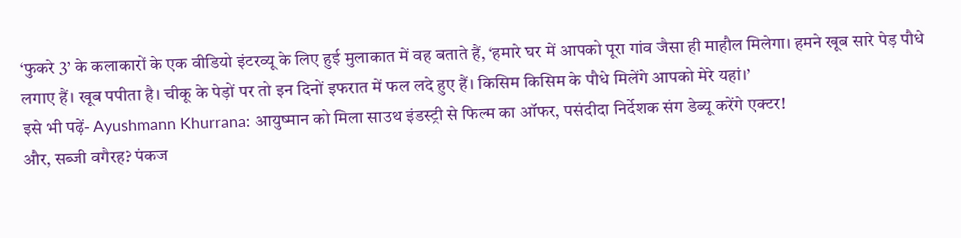‘फुकरे 3’ के कलाकारों के एक वीडियो इंटरव्यू के लिए हुई मुलाकात में वह बताते हैं, ‘हमारे घर में आपको पूरा गांव जैसा ही माहौल मिलेगा। हमने खूब सारे पेड़ पौधे लगाए हैं। खूब पपीता है। चीकू के पेड़ों पर तो इन दिनों इफरात में फल लदे हुए हैं। किसिम किसिम के पौधे मिलेंगे आपको मेरे यहां।’
इसे भी पढ़ें- Ayushmann Khurrana: आयुष्मान को मिला साउथ इंडस्ट्री से फिल्म का ऑफर, पसंदीदा निर्देशक संग डेब्यू करेंगे एक्टर!
और, सब्जी वगैरह? पंकज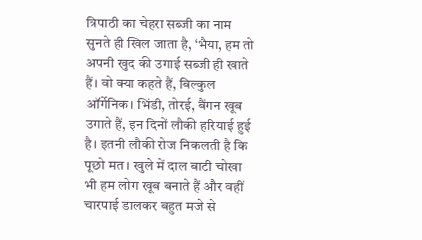त्रिपाठी का चेहरा सब्जी का नाम सुनते ही खिल जाता है, ‘भैया, हम तो अपनी खुद की उगाई सब्जी ही खाते हैं। वो क्या कहते हैं, बिल्कुल ऑर्गेनिक। भिंडी, तोरई, बैंगन खूब उगाते हैं, इन दिनों लौकी हरियाई हुई है। इतनी लौकी रोज निकलती है कि पूछो मत। खुले में दाल बाटी चोखा भी हम लोग खूब बनाते हैं और वहीं चारपाई डालकर बहुत मजे से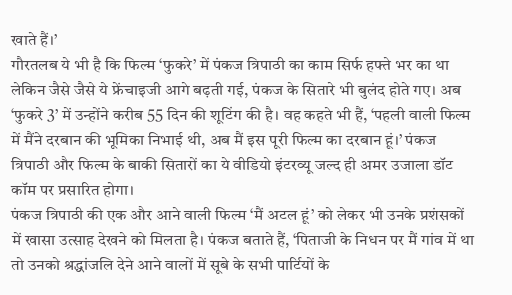खाते हैं।’
गौरतलब ये भी है कि फिल्म ‘फुकरे’ में पंकज त्रिपाठी का काम सिर्फ हफ्ते भर का था लेकिन जैसे जैसे ये फ्रेंचाइजी आगे बढ़ती गई, पंकज के सितारे भी बुलंद होते गए। अब ‘फुकरे 3’ में उन्होंने करीब 55 दिन की शूटिंग की है। वह कहते भी हैं, ‘पहली वाली फिल्म में मैंने दरबान की भूमिका निभाई थी, अब मैं इस पूरी फिल्म का दरबान हूं।’ पंकज त्रिपाठी और फिल्म के बाकी सितारों का ये वीडियो इंटरव्यू जल्द ही अमर उजाला डॉट कॉम पर प्रसारित होगा।
पंकज त्रिपाठी की एक और आने वाली फिल्म ‘मैं अटल हूं’ को लेकर भी उनके प्रशंसकों में खासा उत्साह देखने को मिलता है। पंकज बताते हैं, ‘पिताजी के निधन पर मैं गांव में था तो उनको श्रद्धांजलि देने आने वालों में सूबे के सभी पार्टियों के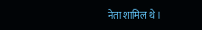नेता शामिल थे।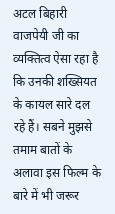अटल बिहारी वाजपेयी जी का व्यक्तित्व ऐसा रहा है कि उनकी शख्सियत के कायल सारे दल रहे हैं। सबने मुझसे तमाम बातों के अलावा इस फिल्म के बारे में भी जरूर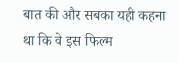बात की और सबका यही कहना था कि वे इस फिल्म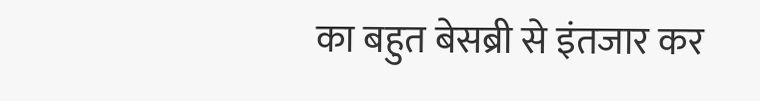का बहुत बेसब्री से इंतजार कर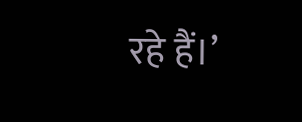रहे हैं।’